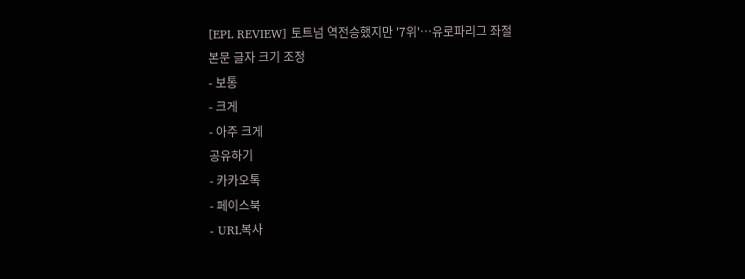[EPL REVIEW] 토트넘 역전승했지만 '7위'…유로파리그 좌절
본문 글자 크기 조정
- 보통
- 크게
- 아주 크게
공유하기
- 카카오톡
- 페이스북
- URL복사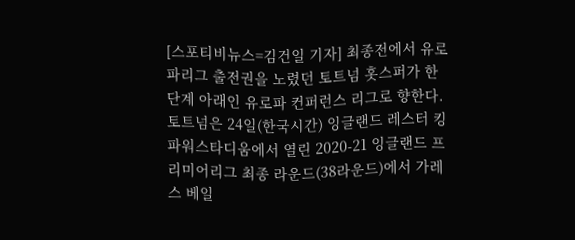[스포티비뉴스=김건일 기자] 최종전에서 유로파리그 출전권을 노렸던 토트넘 홋스퍼가 한 단계 아래인 유로파 컨퍼런스 리그로 향한다.
토트넘은 24일(한국시간) 잉글랜드 레스터 킹파워스타디움에서 열린 2020-21 잉글랜드 프리미어리그 최종 라운드(38라운드)에서 가레스 베일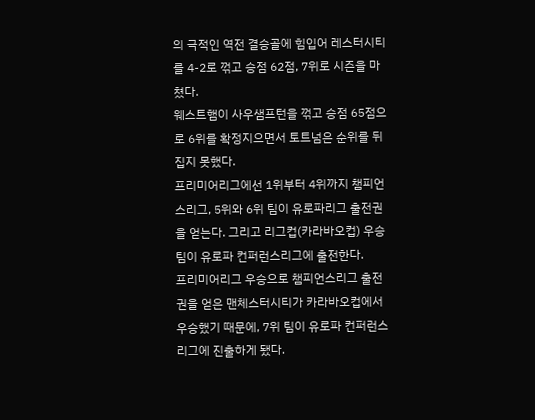의 극적인 역전 결승골에 힘입어 레스터시티를 4-2로 꺾고 승점 62점, 7위로 시즌을 마쳤다.
웨스트햄이 사우샘프턴을 꺾고 승점 65점으로 6위를 확정지으면서 토트넘은 순위를 뒤집지 못했다.
프리미어리그에선 1위부터 4위까지 챔피언스리그, 5위와 6위 팀이 유로파리그 출전권을 얻는다. 그리고 리그컵(카라바오컵) 우승 팀이 유로파 컨퍼런스리그에 출전한다.
프리미어리그 우승으로 챔피언스리그 출전권을 얻은 맨체스터시티가 카라바오컵에서 우승했기 때문에, 7위 팀이 유로파 컨퍼런스 리그에 진출하게 됐다.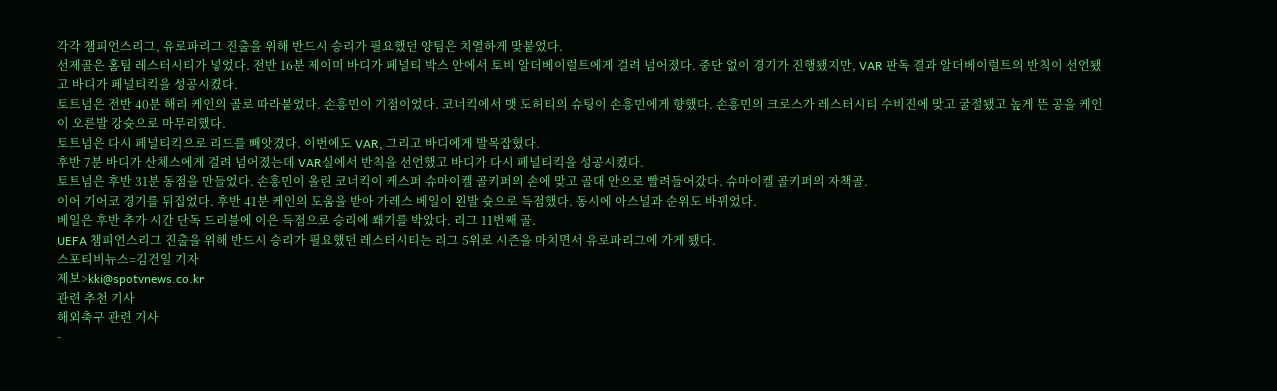각각 챔피언스리그, 유로파리그 진출을 위해 반드시 승리가 필요했던 양팀은 치열하게 맞붙었다.
선제골은 홈팀 레스터시티가 넣었다. 전반 16분 제이미 바디가 페널티 박스 안에서 토비 알더베이럴트에게 걸려 넘어졌다. 중단 없이 경기가 진행됐지만, VAR 판독 결과 알더베이럴트의 반칙이 선언됐고 바디가 페널티킥을 성공시켰다.
토트넘은 전반 40분 해리 케인의 골로 따라붙었다. 손흥민이 기점이었다. 코너킥에서 맷 도허티의 슈팅이 손흥민에게 향했다. 손흥민의 크로스가 레스터시티 수비진에 맞고 굴절됐고 높게 뜬 공을 케인이 오른발 강슛으로 마무리했다.
토트넘은 다시 페널티킥으로 리드를 빼앗겼다. 이번에도 VAR, 그리고 바디에게 발목잡혔다.
후반 7분 바디가 산체스에게 걸려 넘어졌는데 VAR실에서 반칙을 선언했고 바디가 다시 페널티킥을 성공시켰다.
토트넘은 후반 31분 동점을 만들었다. 손흥민이 올린 코너킥이 케스퍼 슈마이켈 골키퍼의 손에 맞고 골대 안으로 빨려들어갔다. 슈마이켈 골키퍼의 자책골.
이어 기어코 경기를 뒤집었다. 후반 41분 케인의 도움을 받아 가레스 베일이 왼발 슛으로 득점했다. 동시에 아스널과 순위도 바뀌었다.
베일은 후반 추가 시간 단독 드리블에 이은 득점으로 승리에 쐐기를 박았다. 리그 11번째 골.
UEFA 챔피언스리그 진출을 위해 반드시 승리가 필요했던 레스터시티는 리그 5위로 시즌을 마치면서 유로파리그에 가게 됐다.
스포티비뉴스=김건일 기자
제보>kki@spotvnews.co.kr
관련 추천 기사
해외축구 관련 기사
-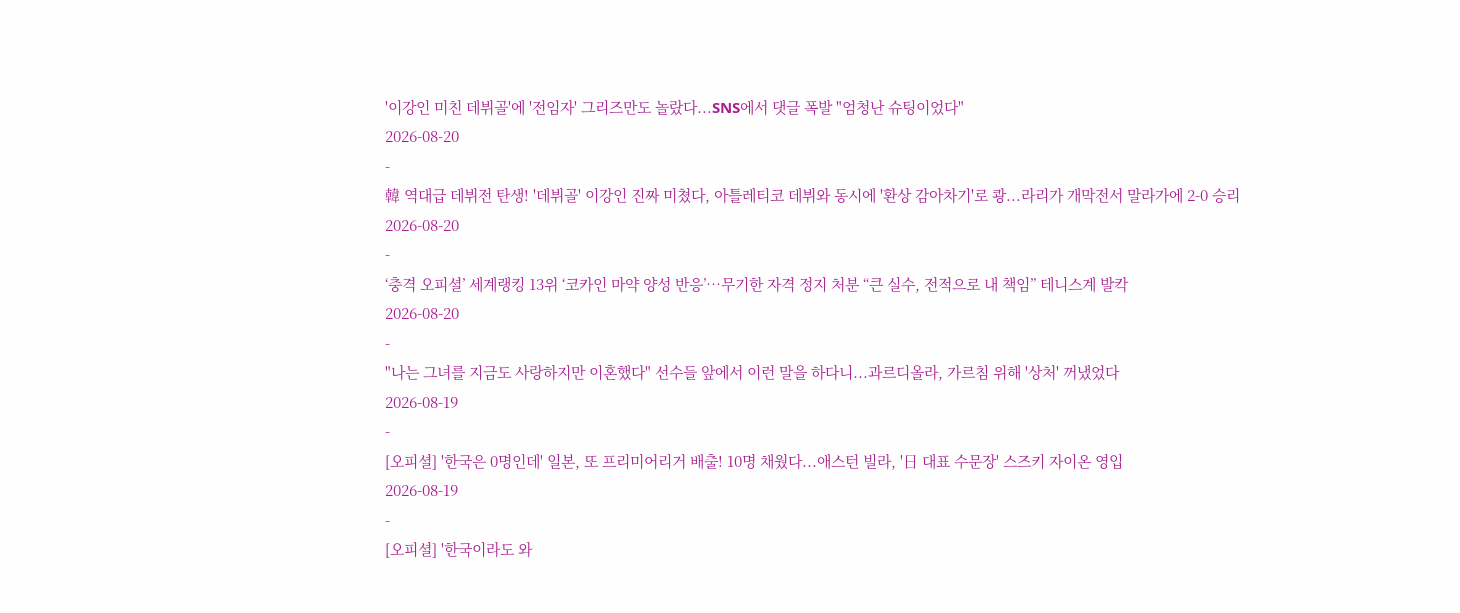'이강인 미친 데뷔골'에 '전임자' 그리즈만도 놀랐다...SNS에서 댓글 폭발 "엄청난 슈팅이었다"
2026-08-20
-
韓 역대급 데뷔전 탄생! '데뷔골' 이강인 진짜 미쳤다, 아틀레티코 데뷔와 동시에 '환상 감아차기'로 쾅...라리가 개막전서 말라가에 2-0 승리
2026-08-20
-
‘충격 오피셜’ 세계랭킹 13위 ‘코카인 마약 양성 반응’…무기한 자격 정지 처분 “큰 실수, 전적으로 내 책임” 테니스계 발칵
2026-08-20
-
"나는 그녀를 지금도 사랑하지만 이혼했다" 선수들 앞에서 이런 말을 하다니...과르디올라, 가르침 위해 '상처' 꺼냈었다
2026-08-19
-
[오피셜] '한국은 0명인데' 일본, 또 프리미어리거 배출! 10명 채웠다...애스턴 빌라, '日 대표 수문장' 스즈키 자이온 영입
2026-08-19
-
[오피셜] '한국이라도 와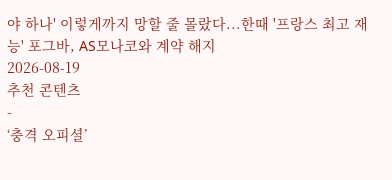야 하나' 이렇게까지 망할 줄 몰랐다...한때 '프랑스 최고 재능' 포그바, AS모나코와 계약 해지
2026-08-19
추천 콘텐츠
-
‘충격 오피셜’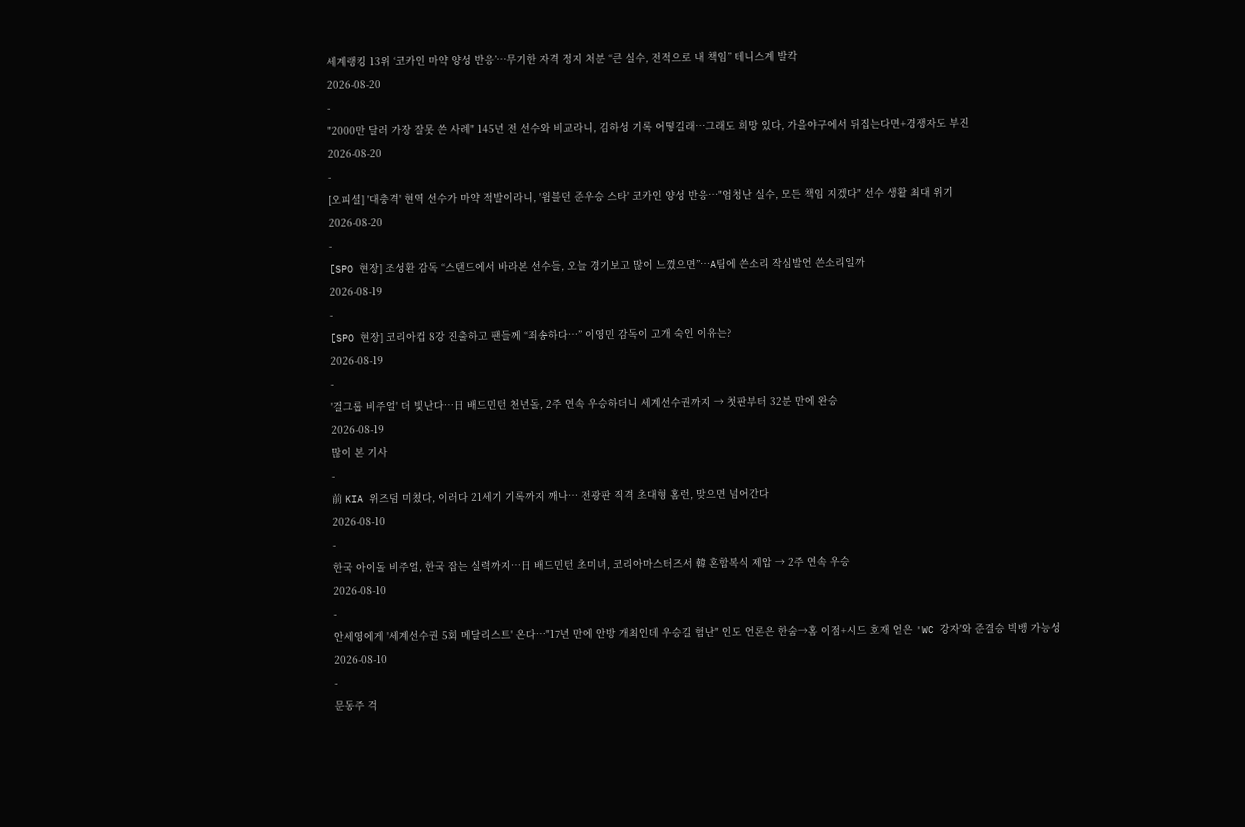세계랭킹 13위 ‘코카인 마약 양성 반응’…무기한 자격 정지 처분 “큰 실수, 전적으로 내 책임” 테니스계 발칵
2026-08-20
-
"2000만 달러 가장 잘못 쓴 사례" 145년 전 선수와 비교라니, 김하성 기록 어떻길래…그래도 희망 있다, 가을야구에서 뒤집는다면+경쟁자도 부진
2026-08-20
-
[오피셜] '대충격' 현역 선수가 마약 적발이라니, '윔블던 준우승 스타' 코카인 양성 반응…"엄청난 실수, 모든 책임 지겠다" 선수 생활 최대 위기
2026-08-20
-
[SPO 현장] 조성환 감독 “스탠드에서 바라본 선수들, 오늘 경기보고 많이 느꼈으면”…A팀에 쓴소리 작심발언 쓴소리일까
2026-08-19
-
[SPO 현장] 코리아컵 8강 진출하고 팬들께 “죄송하다…” 이영민 감독이 고개 숙인 이유는?
2026-08-19
-
'걸그룹 비주얼' 더 빛난다…日 배드민턴 천년돌, 2주 연속 우승하더니 세계선수권까지 → 첫판부터 32분 만에 완승
2026-08-19
많이 본 기사
-
前 KIA 위즈덤 미쳤다, 이러다 21세기 기록까지 깨나… 전광판 직격 초대형 홈런, 맞으면 넘어간다
2026-08-10
-
한국 아이돌 비주얼, 한국 잡는 실력까지…日 배드민턴 초미녀, 코리아마스터즈서 韓 혼합복식 제압 → 2주 연속 우승
2026-08-10
-
안세영에게 '세계선수권 5회 메달리스트' 온다…"17년 만에 안방 개최인데 우승길 험난" 인도 언론은 한숨→홈 이점+시드 호재 얻은 'WC 강자'와 준결승 빅뱅 가능성
2026-08-10
-
문동주 걱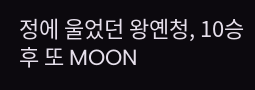정에 울었던 왕옌청, 10승 후 또 MOON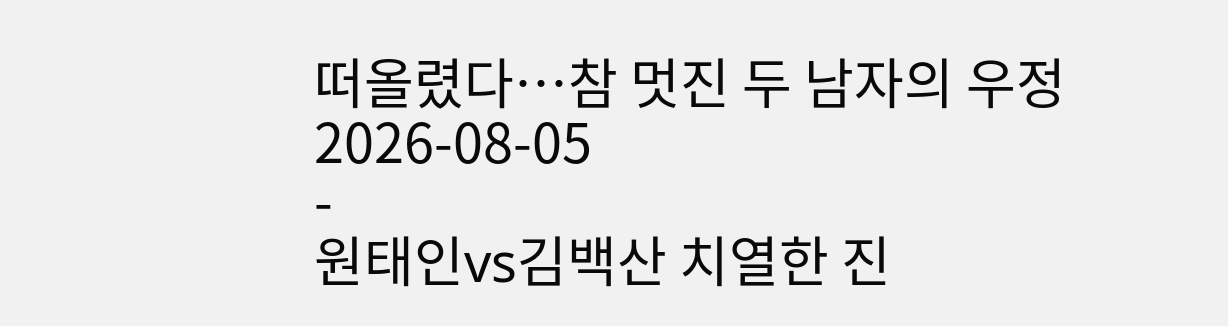떠올렸다…참 멋진 두 남자의 우정
2026-08-05
-
원태인vs김백산 치열한 진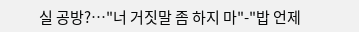실 공방?…"너 거짓말 좀 하지 마"-"밥 언제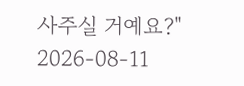사주실 거예요?"
2026-08-11